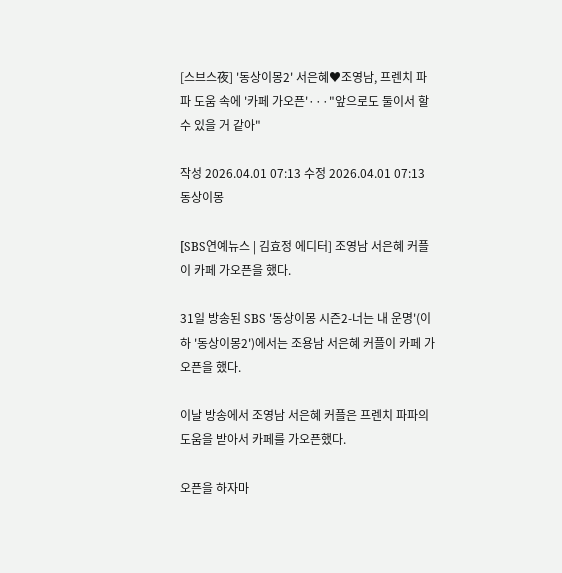[스브스夜] '동상이몽2' 서은혜♥조영남, 프렌치 파파 도움 속에 '카페 가오픈'···"앞으로도 둘이서 할 수 있을 거 같아"

작성 2026.04.01 07:13 수정 2026.04.01 07:13
동상이몽

[SBS연예뉴스 | 김효정 에디터] 조영남 서은혜 커플이 카페 가오픈을 했다.

31일 방송된 SBS '동상이몽 시즌2-너는 내 운명'(이하 '동상이몽2')에서는 조용남 서은혜 커플이 카페 가오픈을 했다.

이날 방송에서 조영남 서은혜 커플은 프렌치 파파의 도움을 받아서 카페를 가오픈했다.

오픈을 하자마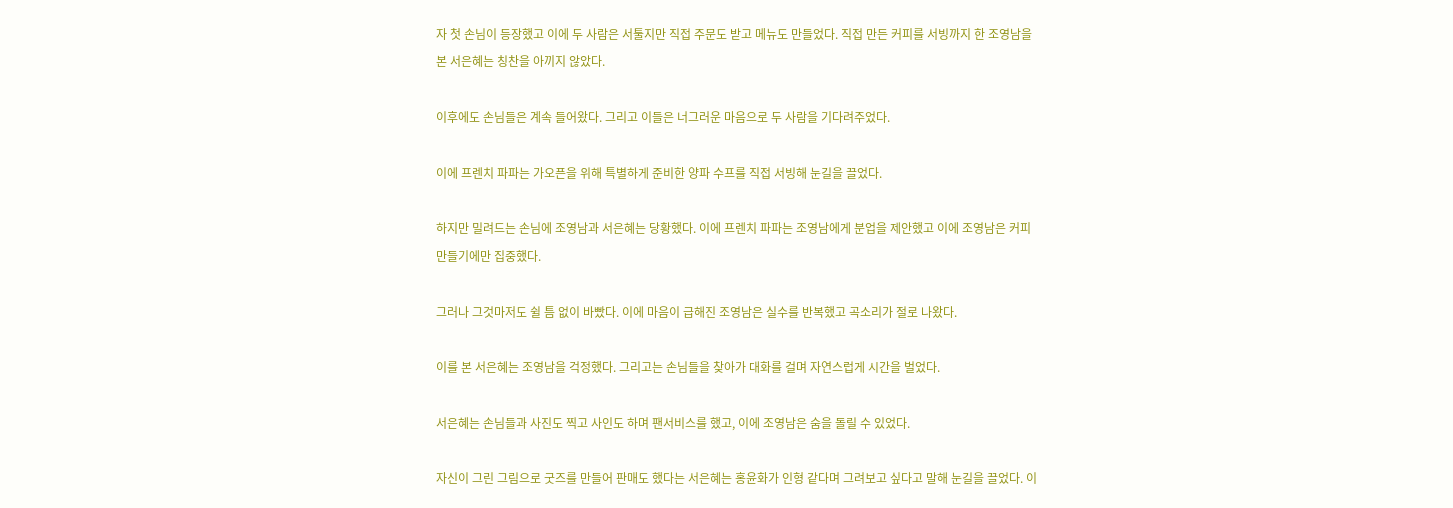자 첫 손님이 등장했고 이에 두 사람은 서툴지만 직접 주문도 받고 메뉴도 만들었다. 직접 만든 커피를 서빙까지 한 조영남을 본 서은혜는 칭찬을 아끼지 않았다.

이후에도 손님들은 계속 들어왔다. 그리고 이들은 너그러운 마음으로 두 사람을 기다려주었다.

이에 프렌치 파파는 가오픈을 위해 특별하게 준비한 양파 수프를 직접 서빙해 눈길을 끌었다.

하지만 밀려드는 손님에 조영남과 서은혜는 당황했다. 이에 프렌치 파파는 조영남에게 분업을 제안했고 이에 조영남은 커피 만들기에만 집중했다.

그러나 그것마저도 쉴 틈 없이 바빴다. 이에 마음이 급해진 조영남은 실수를 반복했고 곡소리가 절로 나왔다.

이를 본 서은혜는 조영남을 걱정했다. 그리고는 손님들을 찾아가 대화를 걸며 자연스럽게 시간을 벌었다.

서은혜는 손님들과 사진도 찍고 사인도 하며 팬서비스를 했고, 이에 조영남은 숨을 돌릴 수 있었다.

자신이 그린 그림으로 굿즈를 만들어 판매도 했다는 서은혜는 홍윤화가 인형 같다며 그려보고 싶다고 말해 눈길을 끌었다. 이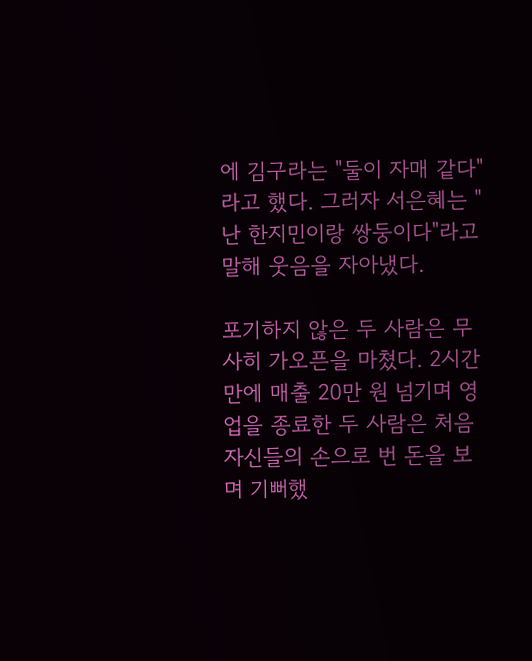에 김구라는 "둘이 자매 같다"라고 했다. 그러자 서은혜는 "난 한지민이랑 쌍둥이다"라고 말해 웃음을 자아냈다.

포기하지 않은 두 사람은 무사히 가오픈을 마쳤다. 2시간 만에 매출 20만 원 넘기며 영업을 종료한 두 사람은 처음 자신들의 손으로 번 돈을 보며 기뻐했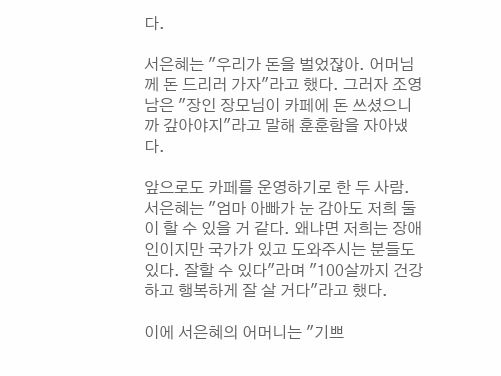다.

서은혜는 "우리가 돈을 벌었잖아. 어머님께 돈 드리러 가자"라고 했다. 그러자 조영남은 "장인 장모님이 카페에 돈 쓰셨으니까 갚아야지"라고 말해 훈훈함을 자아냈다.

앞으로도 카페를 운영하기로 한 두 사람. 서은혜는 "엄마 아빠가 눈 감아도 저희 둘이 할 수 있을 거 같다. 왜냐면 저희는 장애인이지만 국가가 있고 도와주시는 분들도 있다. 잘할 수 있다"라며 "100살까지 건강하고 행복하게 잘 살 거다"라고 했다.

이에 서은혜의 어머니는 "기쁘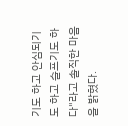기도 하고 안심되기도 하고 슬프기도 하다"라고 솔직한 마음을 밝혔다.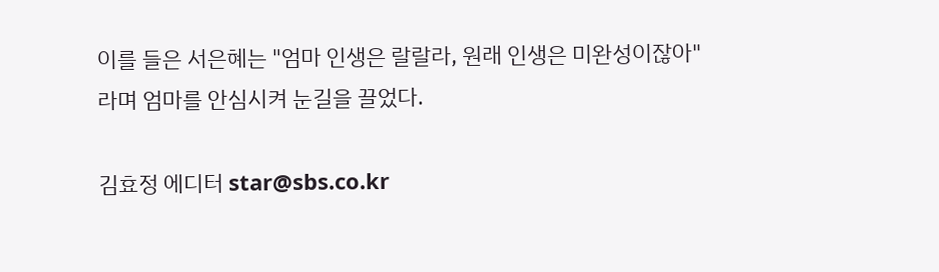이를 들은 서은혜는 "엄마 인생은 랄랄라, 원래 인생은 미완성이잖아"라며 엄마를 안심시켜 눈길을 끌었다.

김효정 에디터 star@sbs.co.kr